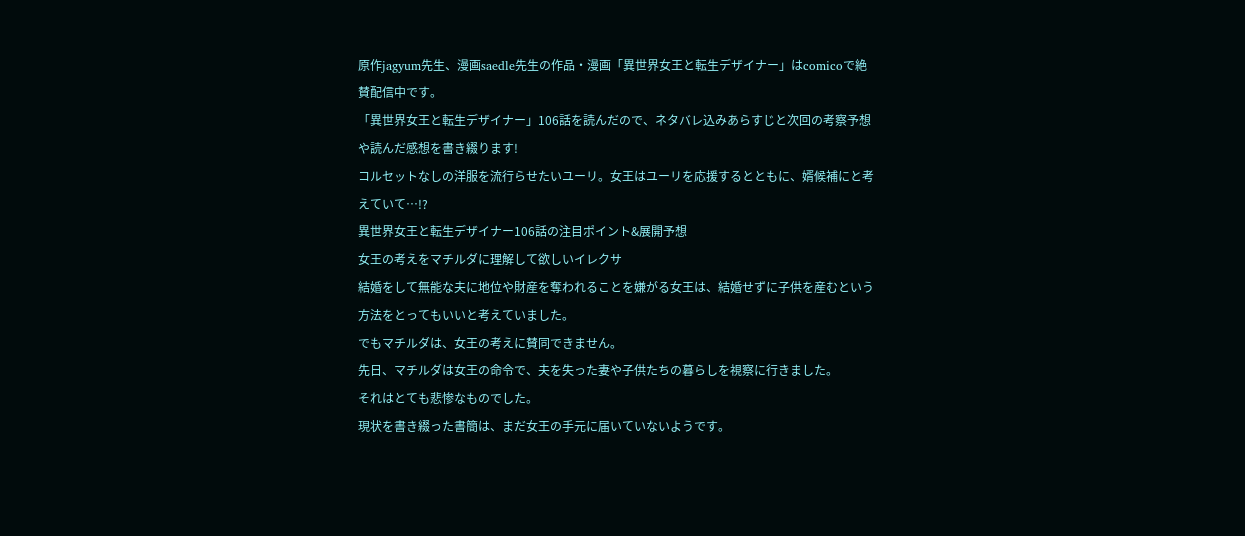原作jagyum先生、漫画saedle先生の作品・漫画「異世界女王と転生デザイナー」はcomicoで絶賛配信中です。
「異世界女王と転生デザイナー」106話を読んだので、ネタバレ込みあらすじと次回の考察予想や読んだ感想を書き綴ります!
コルセットなしの洋服を流行らせたいユーリ。女王はユーリを応援するとともに、婿候補にと考えていて…!?
異世界女王と転生デザイナー106話の注目ポイント&展開予想
女王の考えをマチルダに理解して欲しいイレクサ
結婚をして無能な夫に地位や財産を奪われることを嫌がる女王は、結婚せずに子供を産むという方法をとってもいいと考えていました。
でもマチルダは、女王の考えに賛同できません。
先日、マチルダは女王の命令で、夫を失った妻や子供たちの暮らしを視察に行きました。
それはとても悲惨なものでした。
現状を書き綴った書簡は、まだ女王の手元に届いていないようです。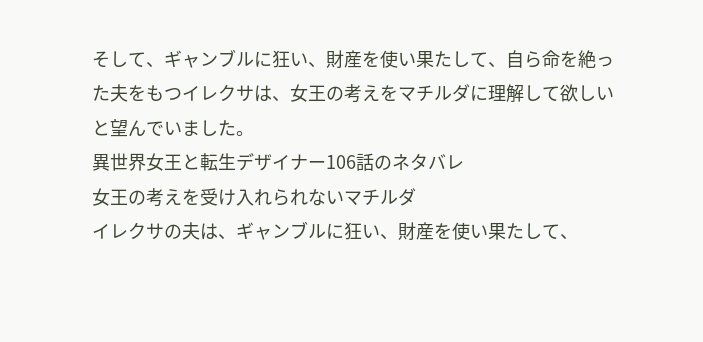そして、ギャンブルに狂い、財産を使い果たして、自ら命を絶った夫をもつイレクサは、女王の考えをマチルダに理解して欲しいと望んでいました。
異世界女王と転生デザイナー106話のネタバレ
女王の考えを受け入れられないマチルダ
イレクサの夫は、ギャンブルに狂い、財産を使い果たして、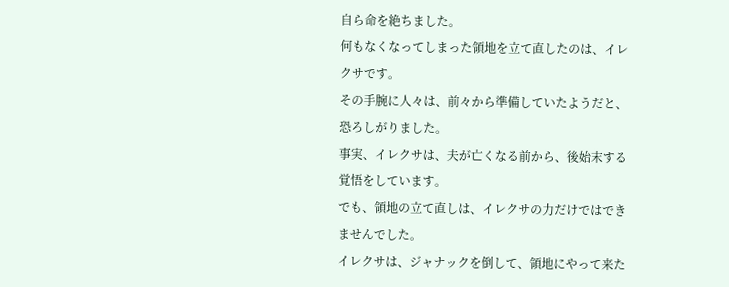自ら命を絶ちました。
何もなくなってしまった領地を立て直したのは、イレクサです。
その手腕に人々は、前々から準備していたようだと、恐ろしがりました。
事実、イレクサは、夫が亡くなる前から、後始末する覚悟をしています。
でも、領地の立て直しは、イレクサの力だけではできませんでした。
イレクサは、ジャナックを倒して、領地にやって来た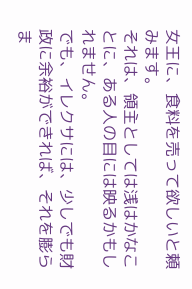女王に、食料を売って欲しいと頼みます。
それは、領主としては浅はかなことに、ある人の目には映るかもしれません。
でも、イレクサには、少しでも財政に余裕ができれば、それを膨らま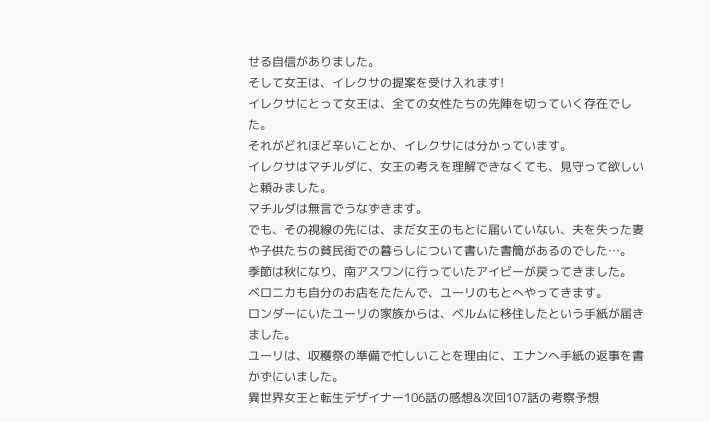せる自信がありました。
そして女王は、イレクサの提案を受け入れます!
イレクサにとって女王は、全ての女性たちの先陣を切っていく存在でした。
それがどれほど辛いことか、イレクサには分かっています。
イレクサはマチルダに、女王の考えを理解できなくても、見守って欲しいと頼みました。
マチルダは無言でうなずきます。
でも、その視線の先には、まだ女王のもとに届いていない、夫を失った妻や子供たちの貧民街での暮らしについて書いた書簡があるのでした…。
季節は秋になり、南アスワンに行っていたアイビーが戻ってきました。
ベロニカも自分のお店をたたんで、ユーリのもとへやってきます。
ロンダーにいたユーリの家族からは、ベルムに移住したという手紙が届きました。
ユーリは、収穫祭の準備で忙しいことを理由に、エナンへ手紙の返事を書かずにいました。
異世界女王と転生デザイナー106話の感想&次回107話の考察予想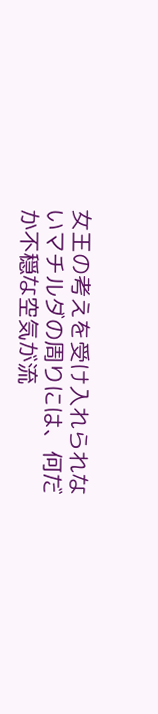女王の考えを受け入れられないマチルダの周りには、何だか不穏な空気が流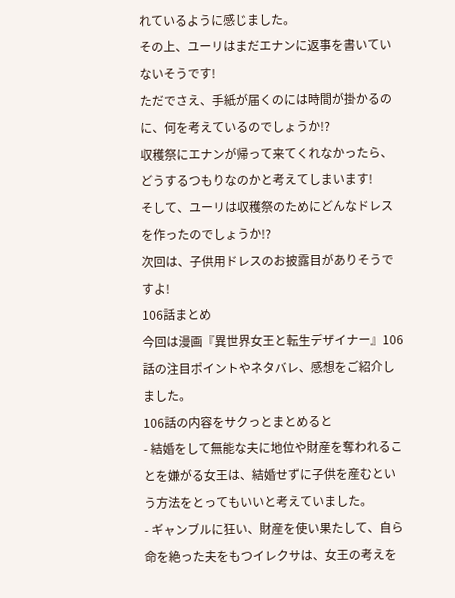れているように感じました。
その上、ユーリはまだエナンに返事を書いていないそうです!
ただでさえ、手紙が届くのには時間が掛かるのに、何を考えているのでしょうか!?
収穫祭にエナンが帰って来てくれなかったら、どうするつもりなのかと考えてしまいます!
そして、ユーリは収穫祭のためにどんなドレスを作ったのでしょうか!?
次回は、子供用ドレスのお披露目がありそうですよ!
106話まとめ
今回は漫画『異世界女王と転生デザイナー』106話の注目ポイントやネタバレ、感想をご紹介しました。
106話の内容をサクっとまとめると
- 結婚をして無能な夫に地位や財産を奪われることを嫌がる女王は、結婚せずに子供を産むという方法をとってもいいと考えていました。
- ギャンブルに狂い、財産を使い果たして、自ら命を絶った夫をもつイレクサは、女王の考えを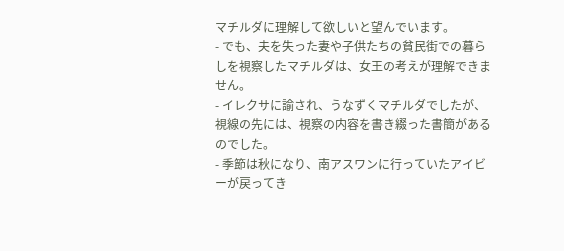マチルダに理解して欲しいと望んでいます。
- でも、夫を失った妻や子供たちの貧民街での暮らしを視察したマチルダは、女王の考えが理解できません。
- イレクサに諭され、うなずくマチルダでしたが、視線の先には、視察の内容を書き綴った書簡があるのでした。
- 季節は秋になり、南アスワンに行っていたアイビーが戻ってき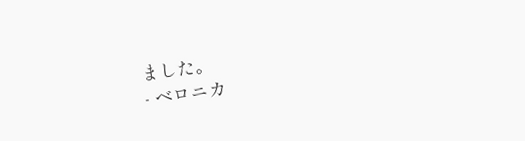ました。
- ベロニカ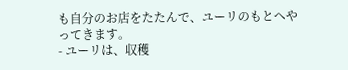も自分のお店をたたんで、ユーリのもとへやってきます。
- ユーリは、収穫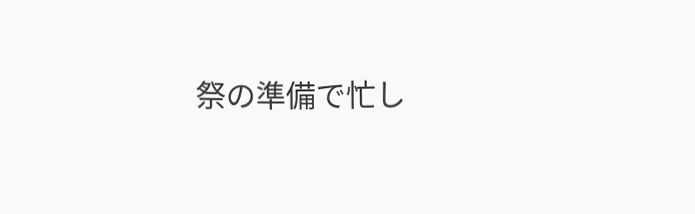祭の準備で忙し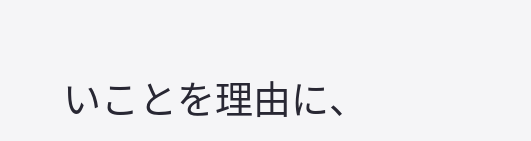いことを理由に、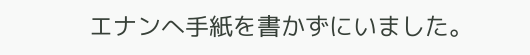エナンへ手紙を書かずにいました。